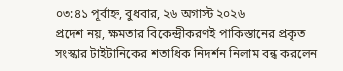০৩:৪১ পূর্বাহ্ন, বুধবার, ২৬ অগাস্ট ২০২৬
প্রদেশ নয়, ক্ষমতার বিকেন্দ্রীকরণই পাকিস্তানের প্রকৃত সংস্কার টাইটানিকের শতাধিক নিদর্শন নিলাম বন্ধ করলেন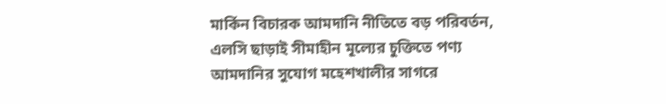মার্কিন বিচারক আমদানি নীতিতে বড় পরিবর্তন, এলসি ছাড়াই সীমাহীন মূল্যের চুক্তিতে পণ্য আমদানির সুযোগ মহেশখালীর সাগরে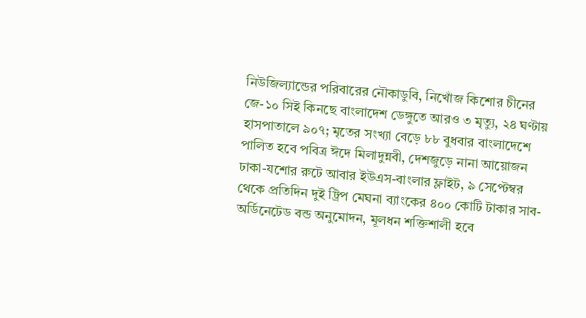নিউজিল্যান্ডের পরিবারের নৌকাডুবি, নিখোঁজ কিশোর চীনের জে-১০ সিই কিনছে বাংলাদেশ ডেঙ্গুতে আরও ৩ মৃত্যু, ২৪ ঘণ্টায় হাসপাতালে ৯০৭; মৃতের সংখ্যা বেড়ে ৮৮ বুধবার বাংলাদেশে পালিত হবে পবিত্র ঈদে মিলাদুন্নবী, দেশজুড়ে নানা আয়োজন ঢাকা-যশোর রুটে আবার ইউএস-বাংলার ফ্লাইট, ৯ সেপ্টেম্বর থেকে প্রতিদিন দুই ট্রিপ মেঘনা ব্যাংকের ৪০০ কোটি টাকার সাব-অর্ডিনেটেড বন্ড অনুমোদন, মূলধন শক্তিশালী হবে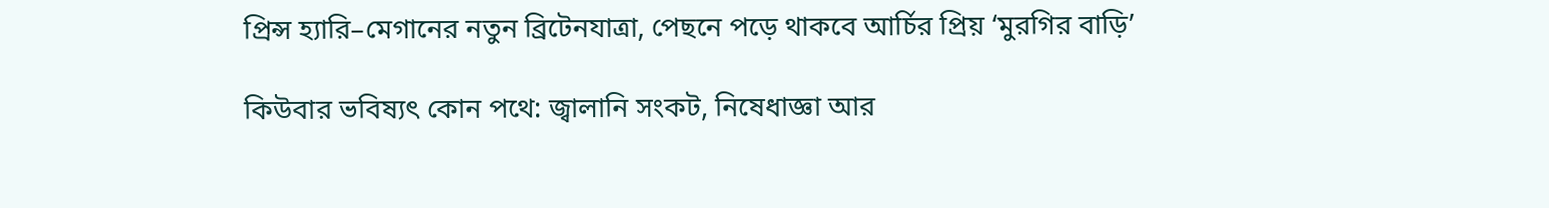প্রিন্স হ্যারি–মেগানের নতুন ব্রিটেনযাত্রা, পেছনে পড়ে থাকবে আর্চির প্রিয় ‘মুরগির বাড়ি’

কিউবার ভবিষ্যৎ কোন পথে: জ্বালানি সংকট, নিষেধাজ্ঞা আর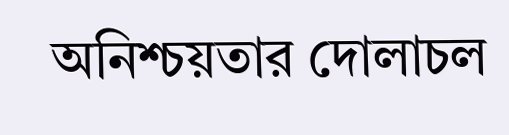অনিশ্চয়তার দোলাচল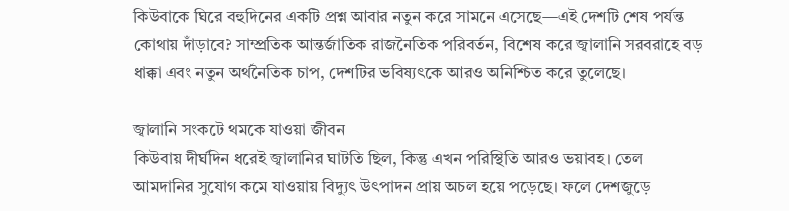কিউবাকে ঘিরে বহুদিনের একটি প্রশ্ন আবার নতুন করে সামনে এসেছে—এই দেশটি শেষ পর্যন্ত কোথায় দাঁড়াবে? সাম্প্রতিক আন্তর্জাতিক রাজনৈতিক পরিবর্তন, বিশেষ করে জ্বালানি সরবরাহে বড় ধাক্কা এবং নতুন অর্থনৈতিক চাপ, দেশটির ভবিষ্যৎকে আরও অনিশ্চিত করে তুলেছে।

জ্বালানি সংকটে থমকে যাওয়া জীবন
কিউবায় দীর্ঘদিন ধরেই জ্বালানির ঘাটতি ছিল, কিন্তু এখন পরিস্থিতি আরও ভয়াবহ। তেল আমদানির সুযোগ কমে যাওয়ায় বিদ্যুৎ উৎপাদন প্রায় অচল হয়ে পড়েছে। ফলে দেশজুড়ে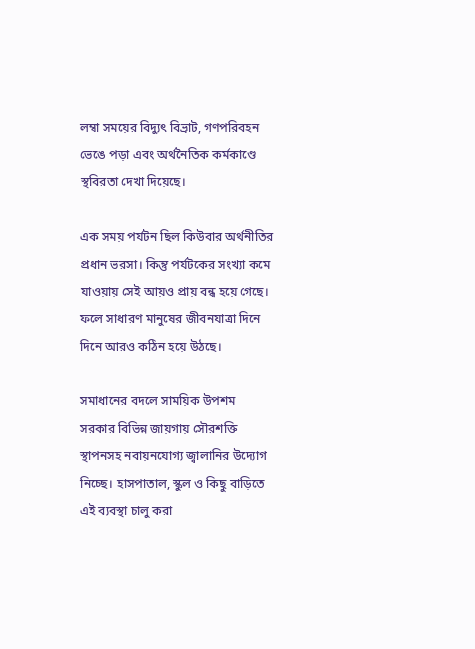লম্বা সময়ের বিদ্যুৎ বিভ্রাট, গণপরিবহন ভেঙে পড়া এবং অর্থনৈতিক কর্মকাণ্ডে স্থবিরতা দেখা দিয়েছে।

এক সময় পর্যটন ছিল কিউবার অর্থনীতির প্রধান ভরসা। কিন্তু পর্যটকের সংখ্যা কমে যাওয়ায় সেই আয়ও প্রায় বন্ধ হয়ে গেছে। ফলে সাধারণ মানুষের জীবনযাত্রা দিনে দিনে আরও কঠিন হয়ে উঠছে।

সমাধানের বদলে সাময়িক উপশম
সরকার বিভিন্ন জায়গায় সৌরশক্তি স্থাপনসহ নবায়নযোগ্য জ্বালানির উদ্যোগ নিচ্ছে। হাসপাতাল, স্কুল ও কিছু বাড়িতে এই ব্যবস্থা চালু করা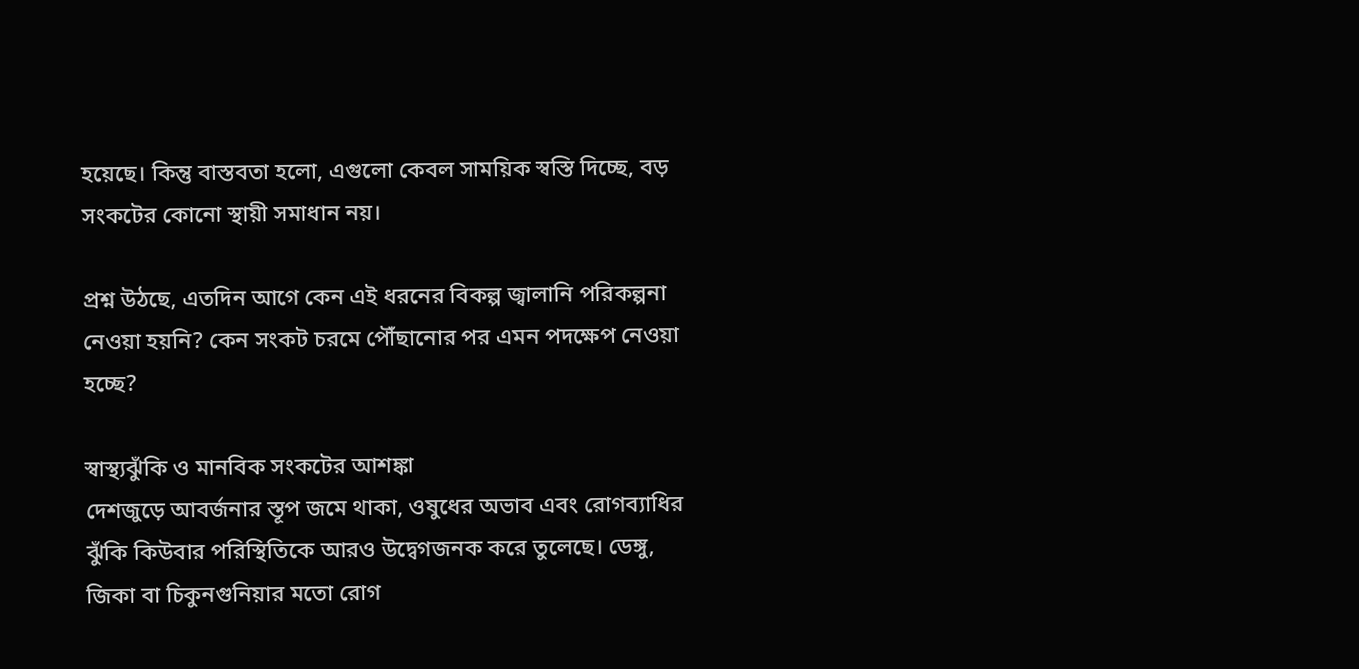হয়েছে। কিন্তু বাস্তবতা হলো, এগুলো কেবল সাময়িক স্বস্তি দিচ্ছে, বড় সংকটের কোনো স্থায়ী সমাধান নয়।

প্রশ্ন উঠছে, এতদিন আগে কেন এই ধরনের বিকল্প জ্বালানি পরিকল্পনা নেওয়া হয়নি? কেন সংকট চরমে পৌঁছানোর পর এমন পদক্ষেপ নেওয়া হচ্ছে?

স্বাস্থ্যঝুঁকি ও মানবিক সংকটের আশঙ্কা
দেশজুড়ে আবর্জনার স্তূপ জমে থাকা, ওষুধের অভাব এবং রোগব্যাধির ঝুঁকি কিউবার পরিস্থিতিকে আরও উদ্বেগজনক করে তুলেছে। ডেঙ্গু, জিকা বা চিকুনগুনিয়ার মতো রোগ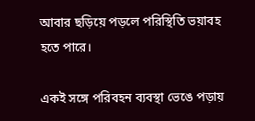আবার ছড়িয়ে পড়লে পরিস্থিতি ভয়াবহ হতে পারে।

একই সঙ্গে পরিবহন ব্যবস্থা ভেঙে পড়ায়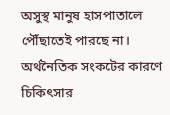অসুস্থ মানুষ হাসপাতালে পৌঁছাতেই পারছে না। অর্থনৈতিক সংকটের কারণে চিকিৎসার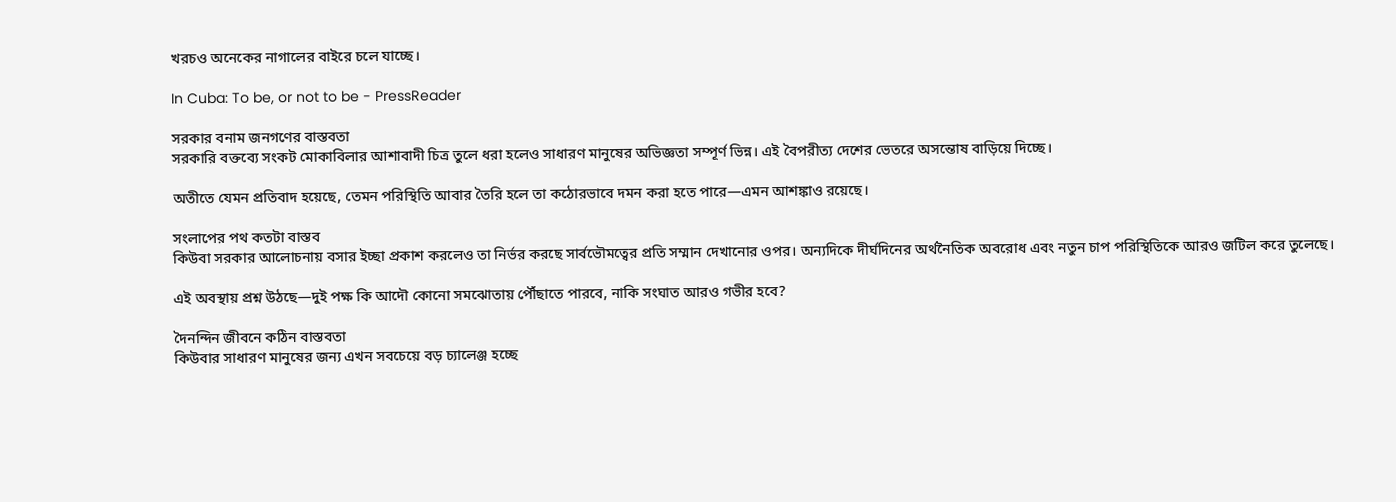খরচও অনেকের নাগালের বাইরে চলে যাচ্ছে।

In Cuba: To be, or not to be - PressReader

সরকার বনাম জনগণের বাস্তবতা
সরকারি বক্তব্যে সংকট মোকাবিলার আশাবাদী চিত্র তুলে ধরা হলেও সাধারণ মানুষের অভিজ্ঞতা সম্পূর্ণ ভিন্ন। এই বৈপরীত্য দেশের ভেতরে অসন্তোষ বাড়িয়ে দিচ্ছে।

অতীতে যেমন প্রতিবাদ হয়েছে, তেমন পরিস্থিতি আবার তৈরি হলে তা কঠোরভাবে দমন করা হতে পারে—এমন আশঙ্কাও রয়েছে।

সংলাপের পথ কতটা বাস্তব
কিউবা সরকার আলোচনায় বসার ইচ্ছা প্রকাশ করলেও তা নির্ভর করছে সার্বভৌমত্বের প্রতি সম্মান দেখানোর ওপর। অন্যদিকে দীর্ঘদিনের অর্থনৈতিক অবরোধ এবং নতুন চাপ পরিস্থিতিকে আরও জটিল করে তুলেছে।

এই অবস্থায় প্রশ্ন উঠছে—দুই পক্ষ কি আদৌ কোনো সমঝোতায় পৌঁছাতে পারবে, নাকি সংঘাত আরও গভীর হবে?

দৈনন্দিন জীবনে কঠিন বাস্তবতা
কিউবার সাধারণ মানুষের জন্য এখন সবচেয়ে বড় চ্যালেঞ্জ হচ্ছে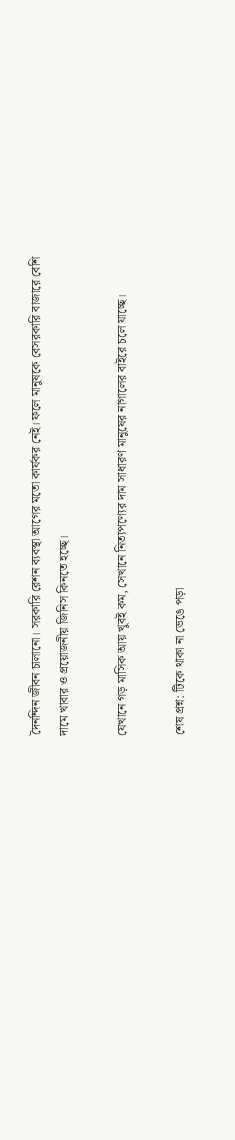দৈনন্দিন জীবন চালানো। সরকারি রেশন ব্যবস্থা আগের মতো কার্যকর নেই। ফলে মানুষকে বেসরকারি বাজারে বেশি দামে খাবার ও প্রয়োজনীয় জিনিস কিনতে হচ্ছে।

যেখানে গড় মাসিক আয় খুবই কম, সেখানে নিত্যপণ্যের দাম সাধারণ মানুষের নাগালের বাইরে চলে যাচ্ছে।

শেষ প্রশ্ন: টিকে থাকা না ভেঙে পড়া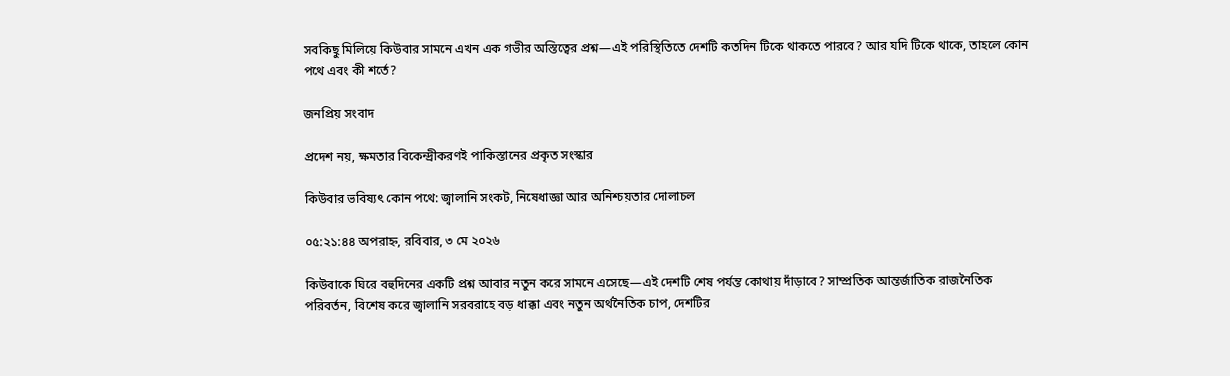সবকিছু মিলিয়ে কিউবার সামনে এখন এক গভীর অস্তিত্বের প্রশ্ন—এই পরিস্থিতিতে দেশটি কতদিন টিকে থাকতে পারবে? আর যদি টিকে থাকে, তাহলে কোন পথে এবং কী শর্তে?

জনপ্রিয় সংবাদ

প্রদেশ নয়, ক্ষমতার বিকেন্দ্রীকরণই পাকিস্তানের প্রকৃত সংস্কার

কিউবার ভবিষ্যৎ কোন পথে: জ্বালানি সংকট, নিষেধাজ্ঞা আর অনিশ্চয়তার দোলাচল

০৫:২১:৪৪ অপরাহ্ন, রবিবার, ৩ মে ২০২৬

কিউবাকে ঘিরে বহুদিনের একটি প্রশ্ন আবার নতুন করে সামনে এসেছে—এই দেশটি শেষ পর্যন্ত কোথায় দাঁড়াবে? সাম্প্রতিক আন্তর্জাতিক রাজনৈতিক পরিবর্তন, বিশেষ করে জ্বালানি সরবরাহে বড় ধাক্কা এবং নতুন অর্থনৈতিক চাপ, দেশটির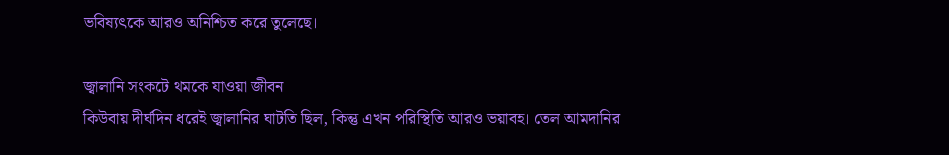ভবিষ্যৎকে আরও অনিশ্চিত করে তুলেছে।

জ্বালানি সংকটে থমকে যাওয়া জীবন
কিউবায় দীর্ঘদিন ধরেই জ্বালানির ঘাটতি ছিল, কিন্তু এখন পরিস্থিতি আরও ভয়াবহ। তেল আমদানির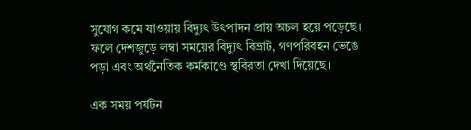সুযোগ কমে যাওয়ায় বিদ্যুৎ উৎপাদন প্রায় অচল হয়ে পড়েছে। ফলে দেশজুড়ে লম্বা সময়ের বিদ্যুৎ বিভ্রাট, গণপরিবহন ভেঙে পড়া এবং অর্থনৈতিক কর্মকাণ্ডে স্থবিরতা দেখা দিয়েছে।

এক সময় পর্যটন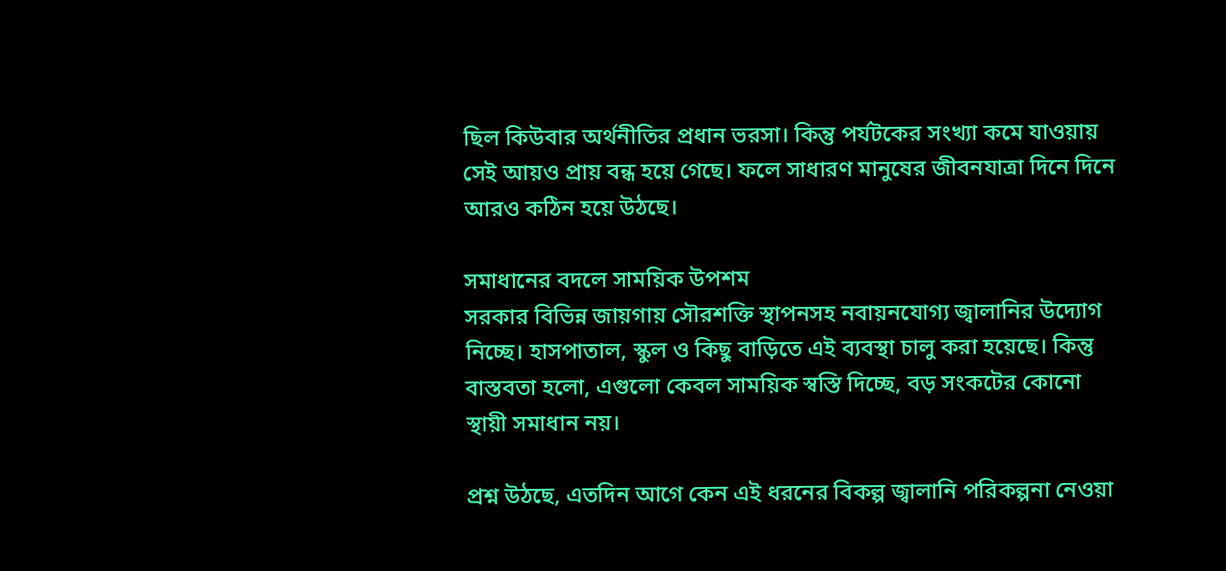ছিল কিউবার অর্থনীতির প্রধান ভরসা। কিন্তু পর্যটকের সংখ্যা কমে যাওয়ায় সেই আয়ও প্রায় বন্ধ হয়ে গেছে। ফলে সাধারণ মানুষের জীবনযাত্রা দিনে দিনে আরও কঠিন হয়ে উঠছে।

সমাধানের বদলে সাময়িক উপশম
সরকার বিভিন্ন জায়গায় সৌরশক্তি স্থাপনসহ নবায়নযোগ্য জ্বালানির উদ্যোগ নিচ্ছে। হাসপাতাল, স্কুল ও কিছু বাড়িতে এই ব্যবস্থা চালু করা হয়েছে। কিন্তু বাস্তবতা হলো, এগুলো কেবল সাময়িক স্বস্তি দিচ্ছে, বড় সংকটের কোনো স্থায়ী সমাধান নয়।

প্রশ্ন উঠছে, এতদিন আগে কেন এই ধরনের বিকল্প জ্বালানি পরিকল্পনা নেওয়া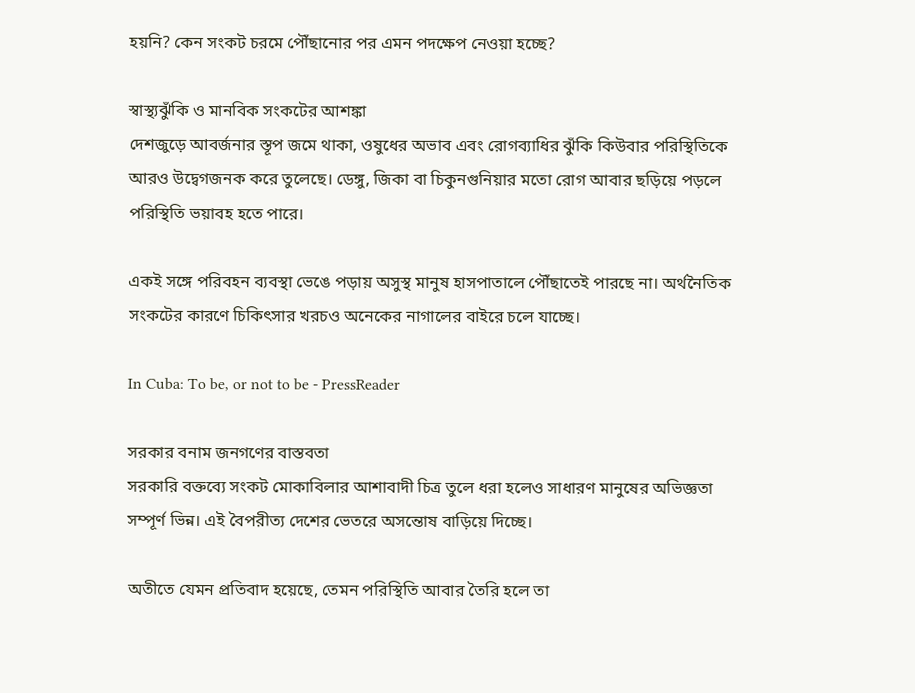হয়নি? কেন সংকট চরমে পৌঁছানোর পর এমন পদক্ষেপ নেওয়া হচ্ছে?

স্বাস্থ্যঝুঁকি ও মানবিক সংকটের আশঙ্কা
দেশজুড়ে আবর্জনার স্তূপ জমে থাকা, ওষুধের অভাব এবং রোগব্যাধির ঝুঁকি কিউবার পরিস্থিতিকে আরও উদ্বেগজনক করে তুলেছে। ডেঙ্গু, জিকা বা চিকুনগুনিয়ার মতো রোগ আবার ছড়িয়ে পড়লে পরিস্থিতি ভয়াবহ হতে পারে।

একই সঙ্গে পরিবহন ব্যবস্থা ভেঙে পড়ায় অসুস্থ মানুষ হাসপাতালে পৌঁছাতেই পারছে না। অর্থনৈতিক সংকটের কারণে চিকিৎসার খরচও অনেকের নাগালের বাইরে চলে যাচ্ছে।

In Cuba: To be, or not to be - PressReader

সরকার বনাম জনগণের বাস্তবতা
সরকারি বক্তব্যে সংকট মোকাবিলার আশাবাদী চিত্র তুলে ধরা হলেও সাধারণ মানুষের অভিজ্ঞতা সম্পূর্ণ ভিন্ন। এই বৈপরীত্য দেশের ভেতরে অসন্তোষ বাড়িয়ে দিচ্ছে।

অতীতে যেমন প্রতিবাদ হয়েছে, তেমন পরিস্থিতি আবার তৈরি হলে তা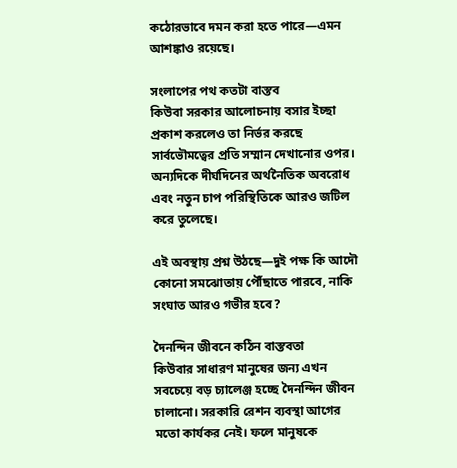কঠোরভাবে দমন করা হতে পারে—এমন আশঙ্কাও রয়েছে।

সংলাপের পথ কতটা বাস্তব
কিউবা সরকার আলোচনায় বসার ইচ্ছা প্রকাশ করলেও তা নির্ভর করছে সার্বভৌমত্বের প্রতি সম্মান দেখানোর ওপর। অন্যদিকে দীর্ঘদিনের অর্থনৈতিক অবরোধ এবং নতুন চাপ পরিস্থিতিকে আরও জটিল করে তুলেছে।

এই অবস্থায় প্রশ্ন উঠছে—দুই পক্ষ কি আদৌ কোনো সমঝোতায় পৌঁছাতে পারবে, নাকি সংঘাত আরও গভীর হবে?

দৈনন্দিন জীবনে কঠিন বাস্তবতা
কিউবার সাধারণ মানুষের জন্য এখন সবচেয়ে বড় চ্যালেঞ্জ হচ্ছে দৈনন্দিন জীবন চালানো। সরকারি রেশন ব্যবস্থা আগের মতো কার্যকর নেই। ফলে মানুষকে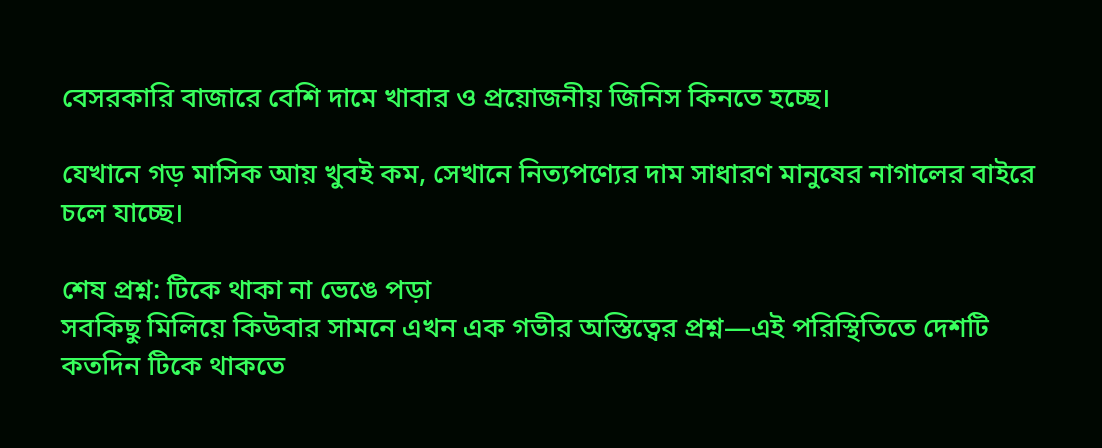বেসরকারি বাজারে বেশি দামে খাবার ও প্রয়োজনীয় জিনিস কিনতে হচ্ছে।

যেখানে গড় মাসিক আয় খুবই কম, সেখানে নিত্যপণ্যের দাম সাধারণ মানুষের নাগালের বাইরে চলে যাচ্ছে।

শেষ প্রশ্ন: টিকে থাকা না ভেঙে পড়া
সবকিছু মিলিয়ে কিউবার সামনে এখন এক গভীর অস্তিত্বের প্রশ্ন—এই পরিস্থিতিতে দেশটি কতদিন টিকে থাকতে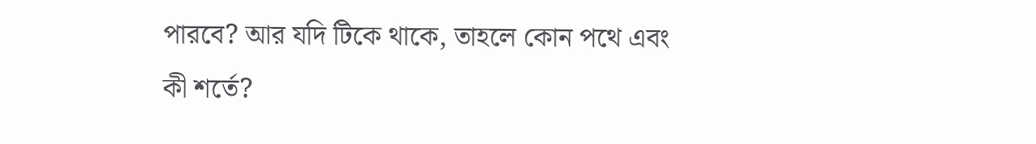পারবে? আর যদি টিকে থাকে, তাহলে কোন পথে এবং কী শর্তে?